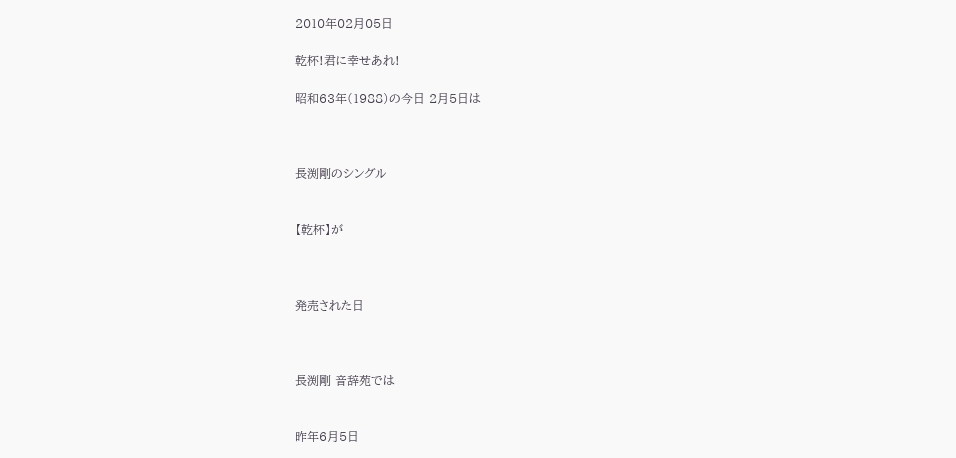2010年02月05日

乾杯!君に幸せあれ!

昭和63年(1988)の今日 2月5日は



長渕剛のシングル


【乾杯】が



発売された日



長渕剛 音辞苑では


昨年6月5日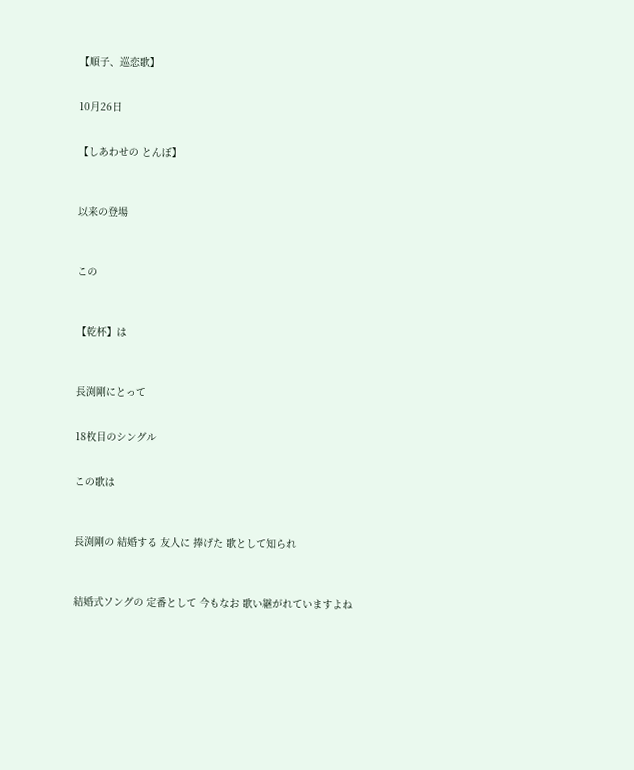【順子、巡恋歌】


10月26日


【しあわせの とんぼ】



以来の登場



この



【乾杯】は



長渕剛にとって


18枚目のシングル


この歌は



長渕剛の 結婚する 友人に 捧げた 歌として知られ



結婚式ソングの 定番として 今もなお 歌い継がれていますよね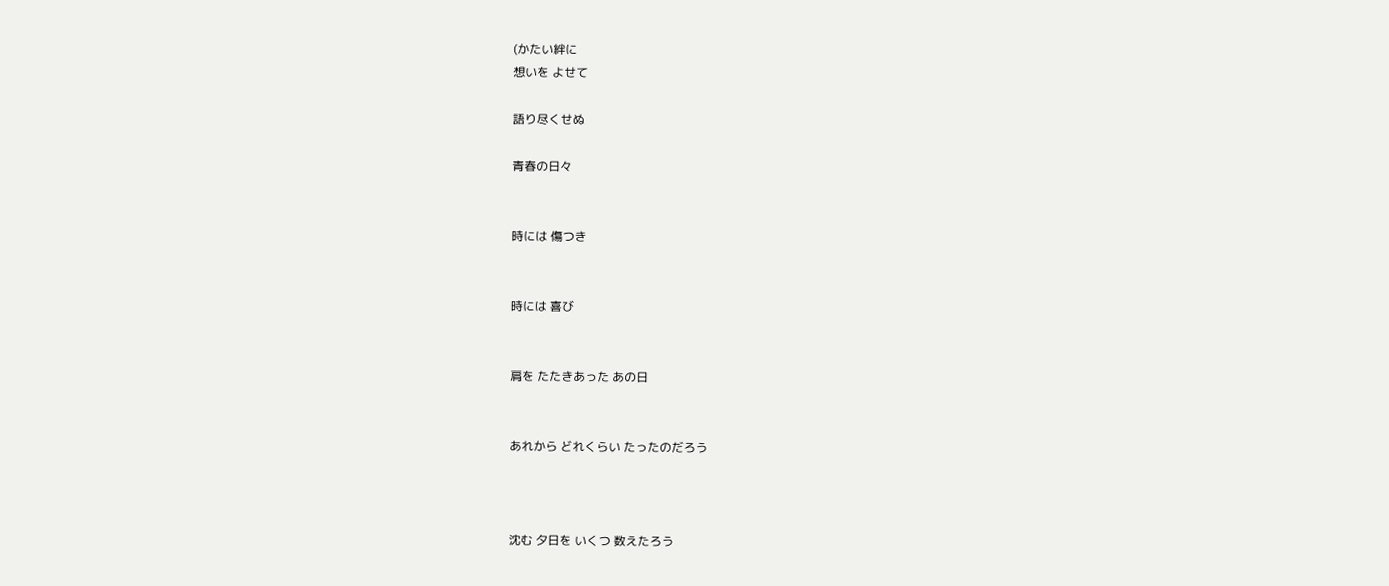(かたい絆に
想いを よせて

語り尽くせぬ

青春の日々


時には 傷つき


時には 喜び


肩を たたきあった あの日


あれから どれくらい たったのだろう



沈む 夕日を いくつ 数えたろう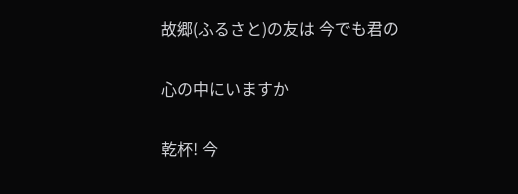故郷(ふるさと)の友は 今でも君の


心の中にいますか


乾杯! 今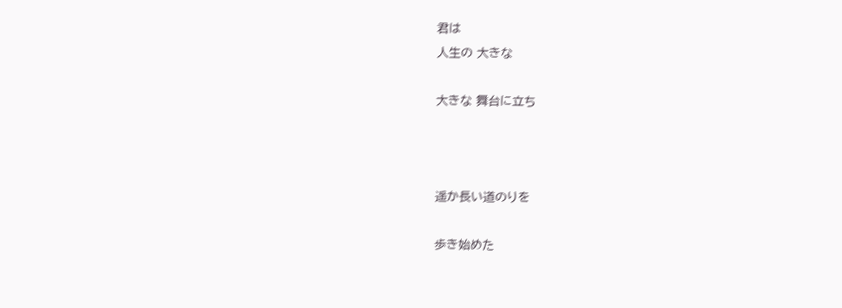君は
人生の 大きな

大きな 舞台に立ち



遥か長い道のりを

歩き始めた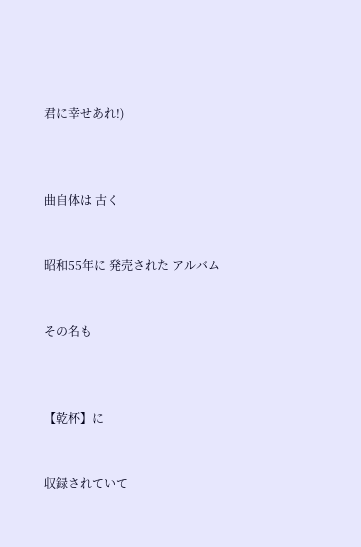君に幸せあれ!)



曲自体は 古く


昭和55年に 発売された アルバム


その名も



【乾杯】に


収録されていて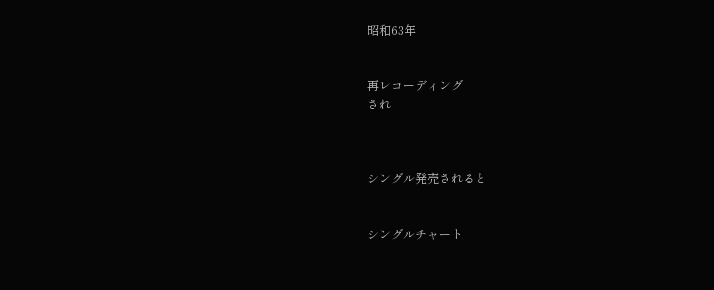昭和63年


再レコーディング
され



シングル発売されると


シングルチャート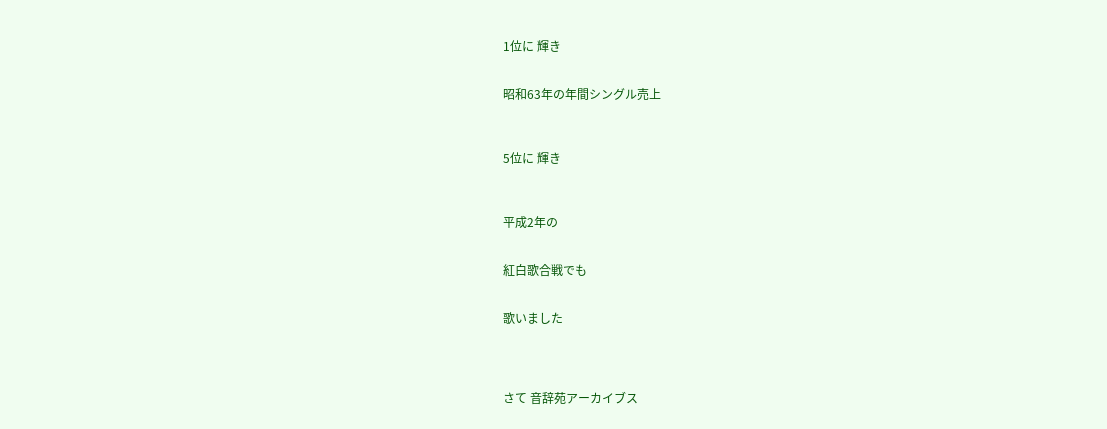1位に 輝き


昭和63年の年間シングル売上



5位に 輝き



平成2年の


紅白歌合戦でも


歌いました




さて 音辞苑アーカイブス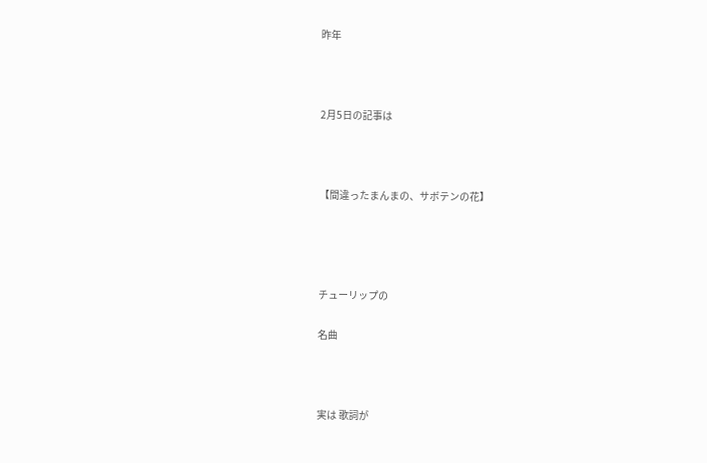昨年



2月5日の記事は



【間違ったまんまの、サボテンの花】




チューリップの

名曲



実は 歌詞が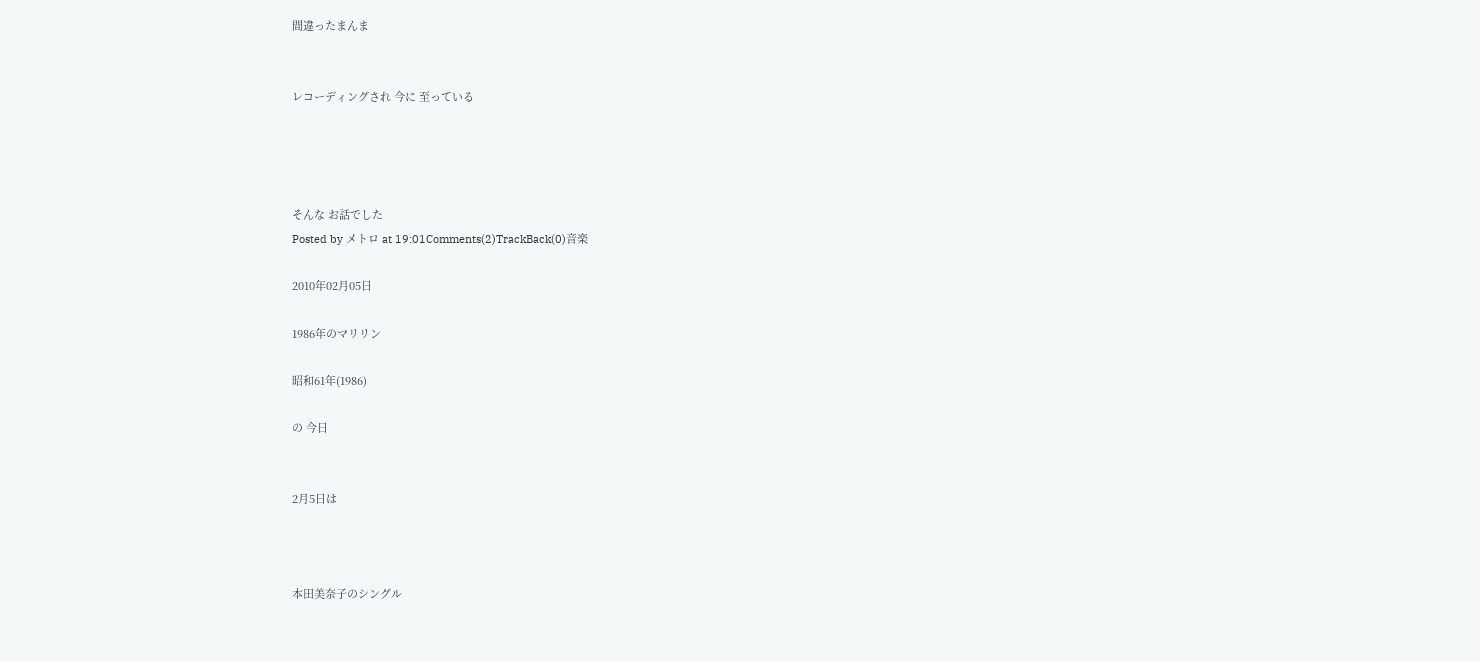間違ったまんま


レコーディングされ 今に 至っている




そんな お話でした
Posted by メトロ at 19:01Comments(2)TrackBack(0)音楽

2010年02月05日

1986年のマリリン

昭和61年(1986)

の 今日


2月5日は



本田美奈子のシングル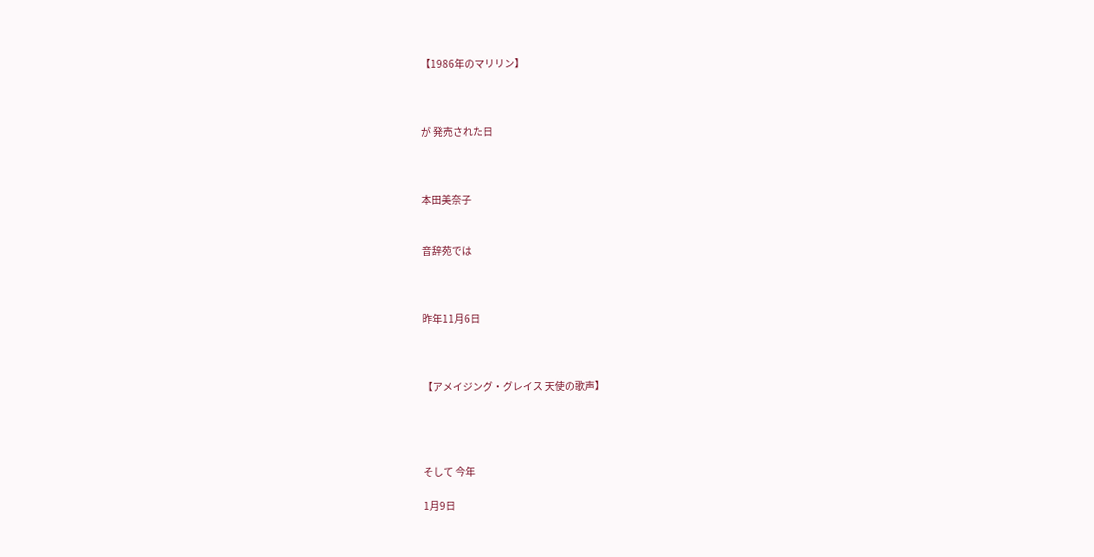【1986年のマリリン】



が 発売された日



本田美奈子


音辞苑では



昨年11月6日



【アメイジング・グレイス 天使の歌声】




そして 今年

1月9日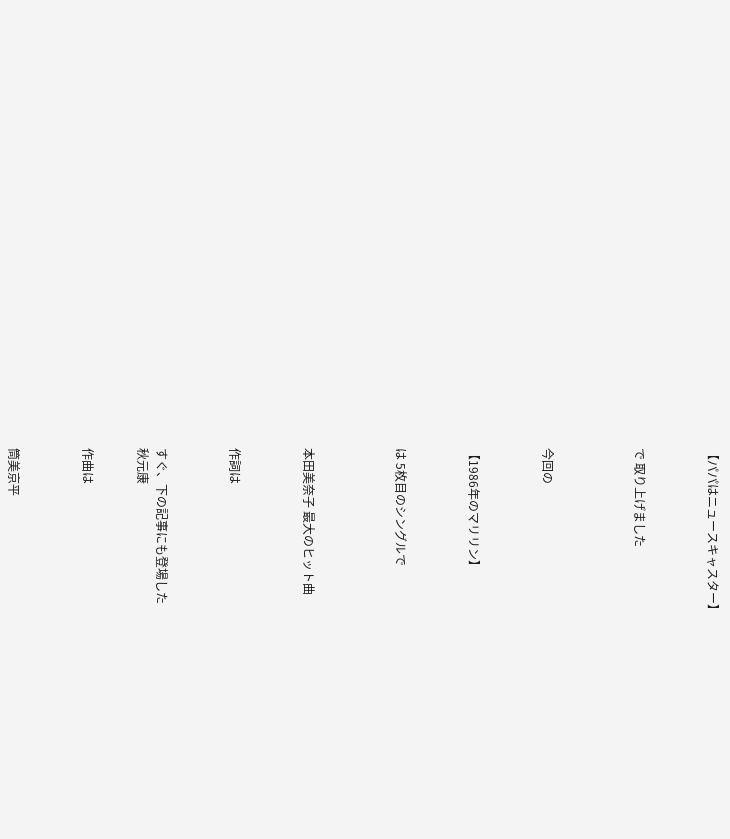【パパはニュースキャスター】



で 取り上げました




今回の



【1986年のマリリン】



は 5枚目のシングルで




本田美奈子 最大のヒット曲



作詞は



すぐ、下の記事にも登場した
秋元康


作曲は



筒美京平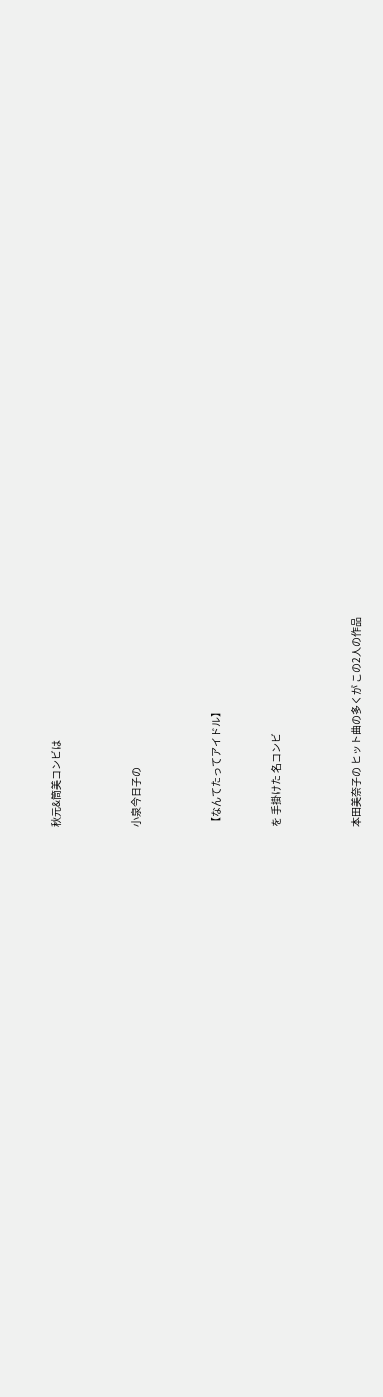秋元&筒美コンビは



小泉今日子の



【なんてたってアイドル】


を 手掛けた 名コンビ



本田美奈子の ヒット曲の多くが この2人の作品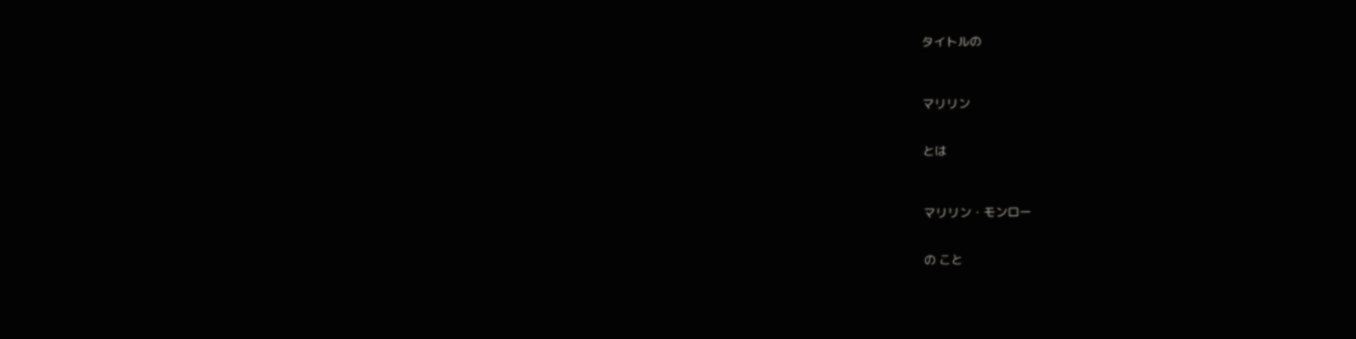タイトルの



マリリン


とは



マリリン・モンロー


の こと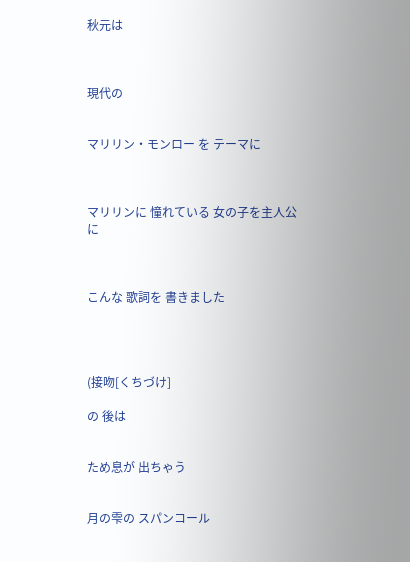秋元は



現代の


マリリン・モンロー を テーマに



マリリンに 憧れている 女の子を主人公に



こんな 歌詞を 書きました




(接吻[くちづけ]

の 後は


ため息が 出ちゃう


月の雫の スパンコール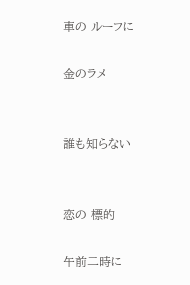車の ルーフに

金のラメ


誰も知らない


恋の 標的

午前二時に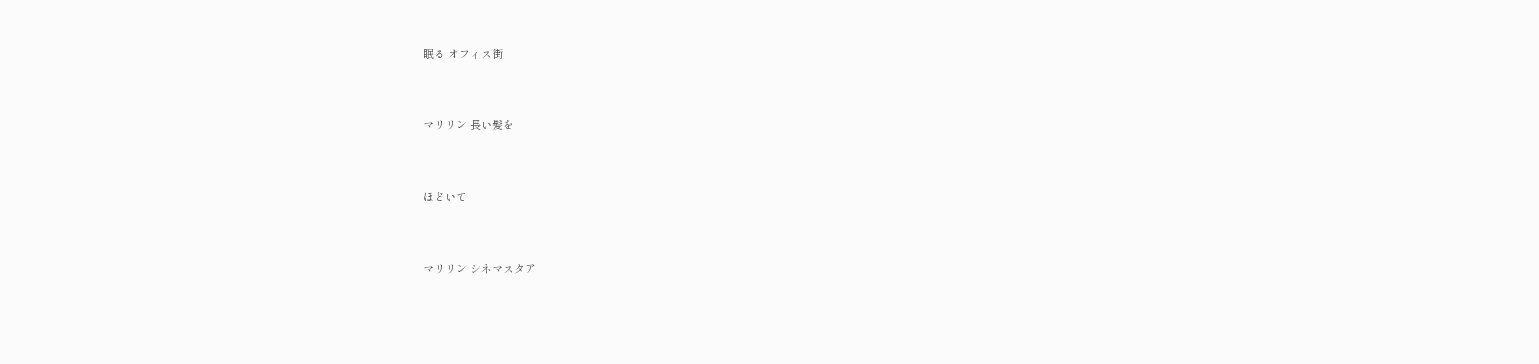眠る オフィス街


マリリン 長い髪を


ほどいて


マリリン シネマスタア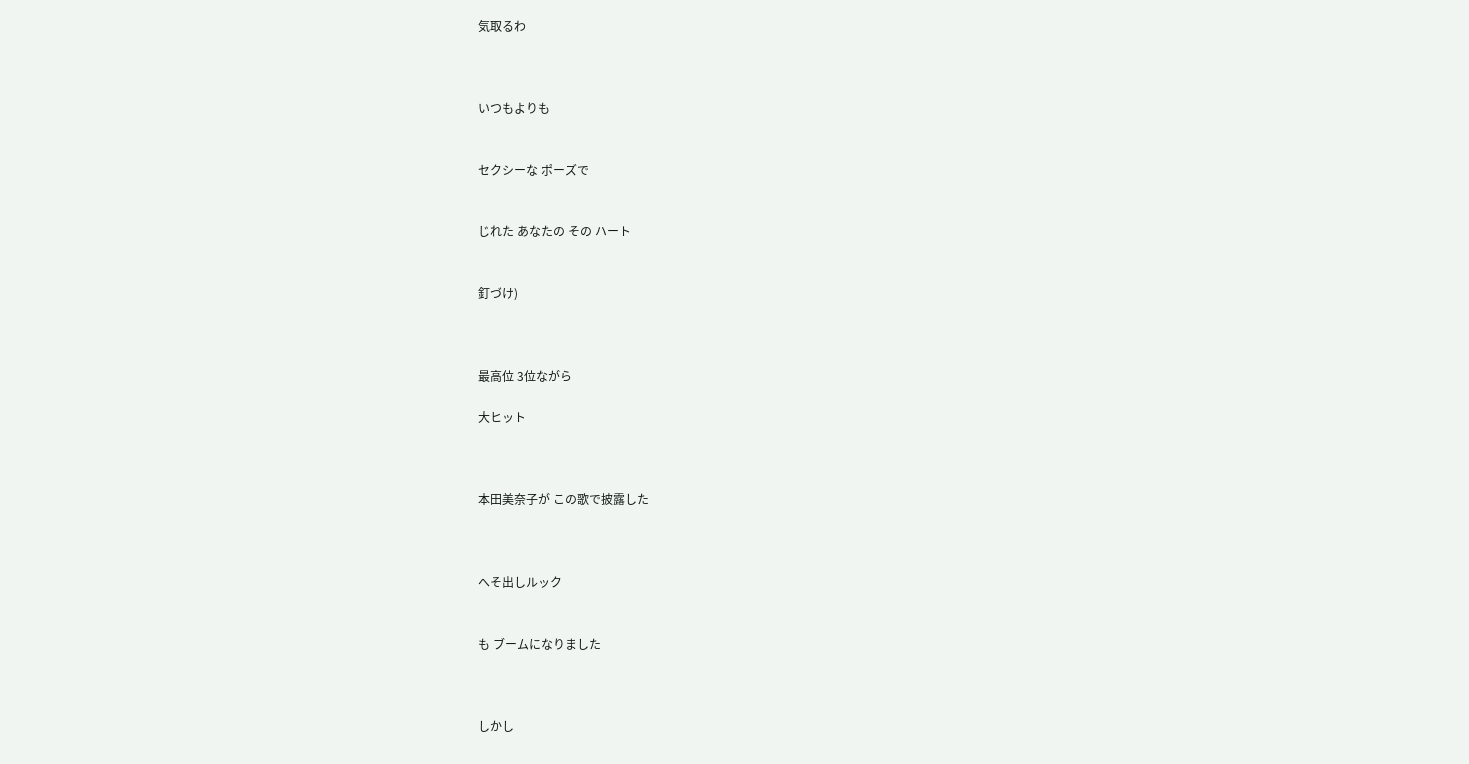気取るわ



いつもよりも


セクシーな ポーズで


じれた あなたの その ハート


釘づけ)



最高位 3位ながら

大ヒット



本田美奈子が この歌で披露した



へそ出しルック


も ブームになりました



しかし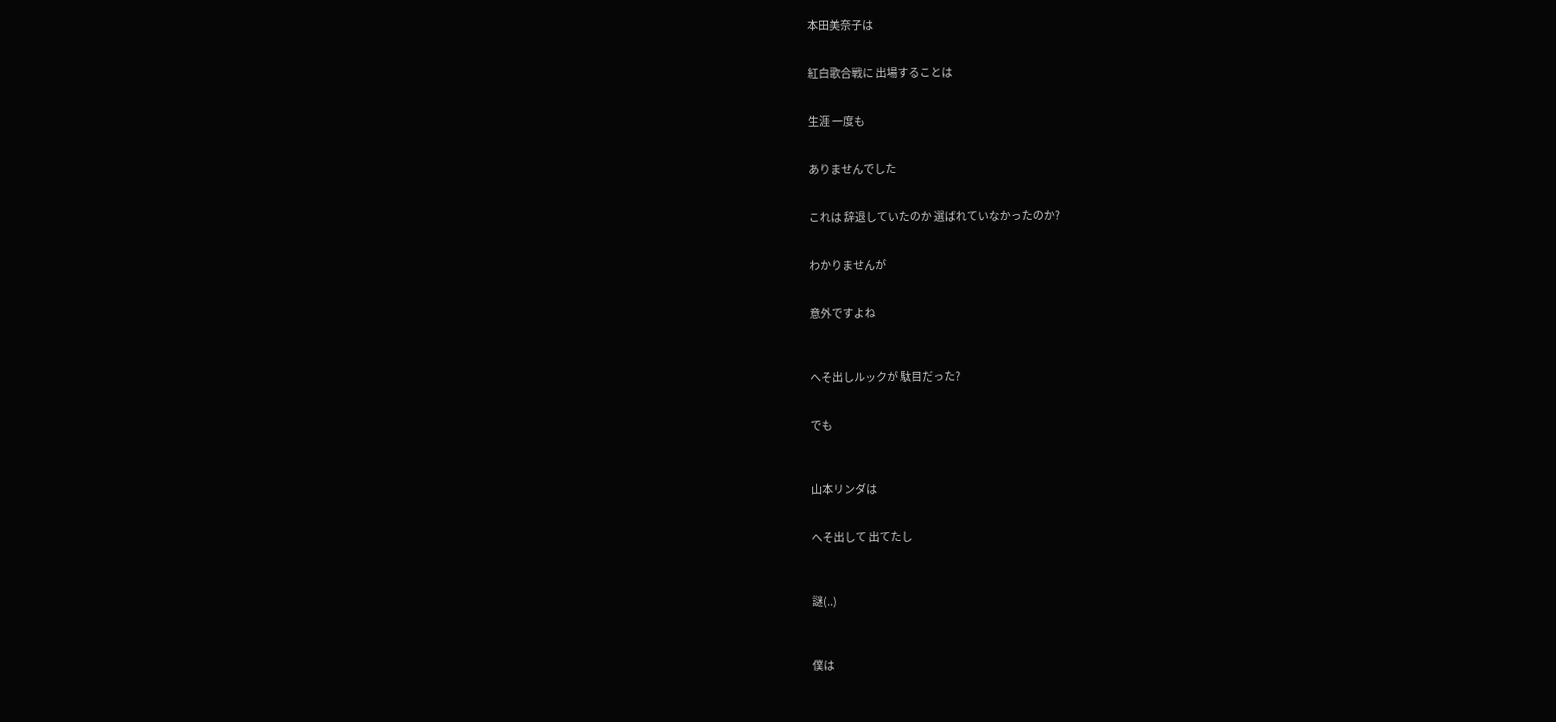本田美奈子は


紅白歌合戦に 出場することは


生涯 一度も


ありませんでした


これは 辞退していたのか 選ばれていなかったのか?


わかりませんが


意外ですよね



へそ出しルックが 駄目だった?


でも



山本リンダは


へそ出して 出てたし



謎(..)



僕は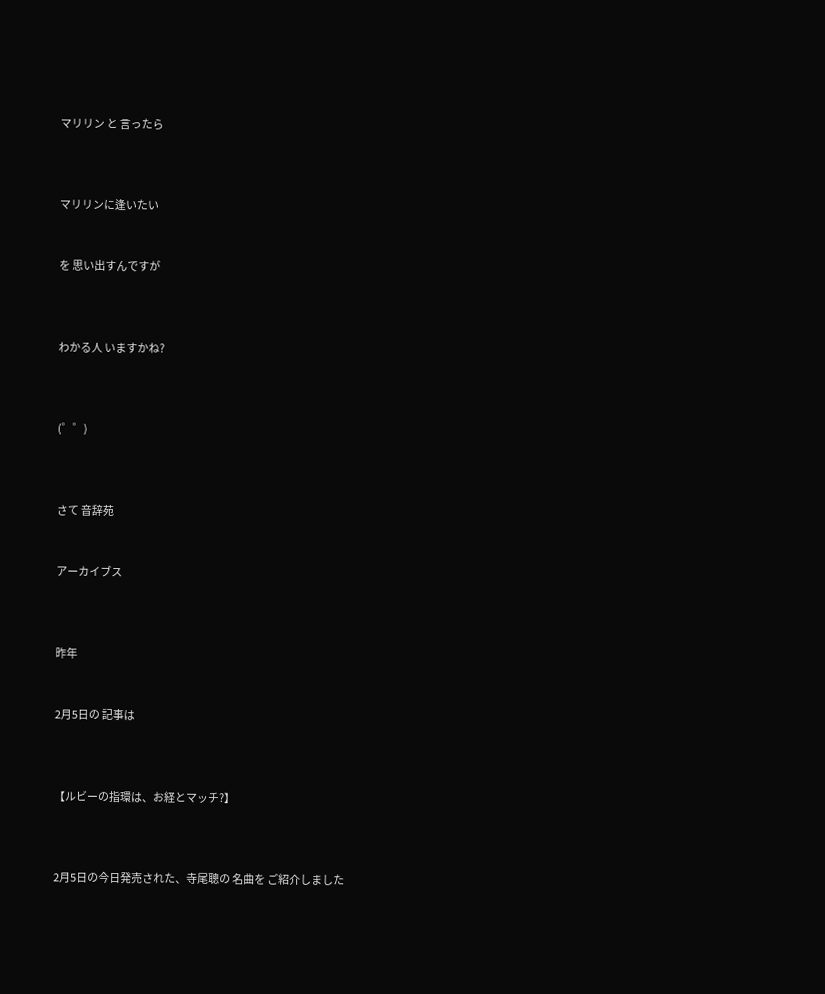マリリン と 言ったら



マリリンに逢いたい


を 思い出すんですが



わかる人 いますかね?



(゜゜)



さて 音辞苑


アーカイブス



昨年


2月5日の 記事は



【ルビーの指環は、お経とマッチ?】



2月5日の今日発売された、寺尾聰の 名曲を ご紹介しました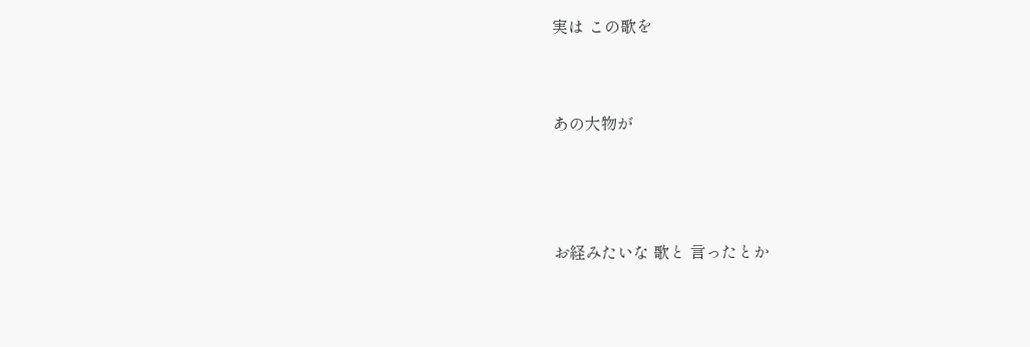実は この歌を


あの大物が



お経みたいな 歌と 言ったとか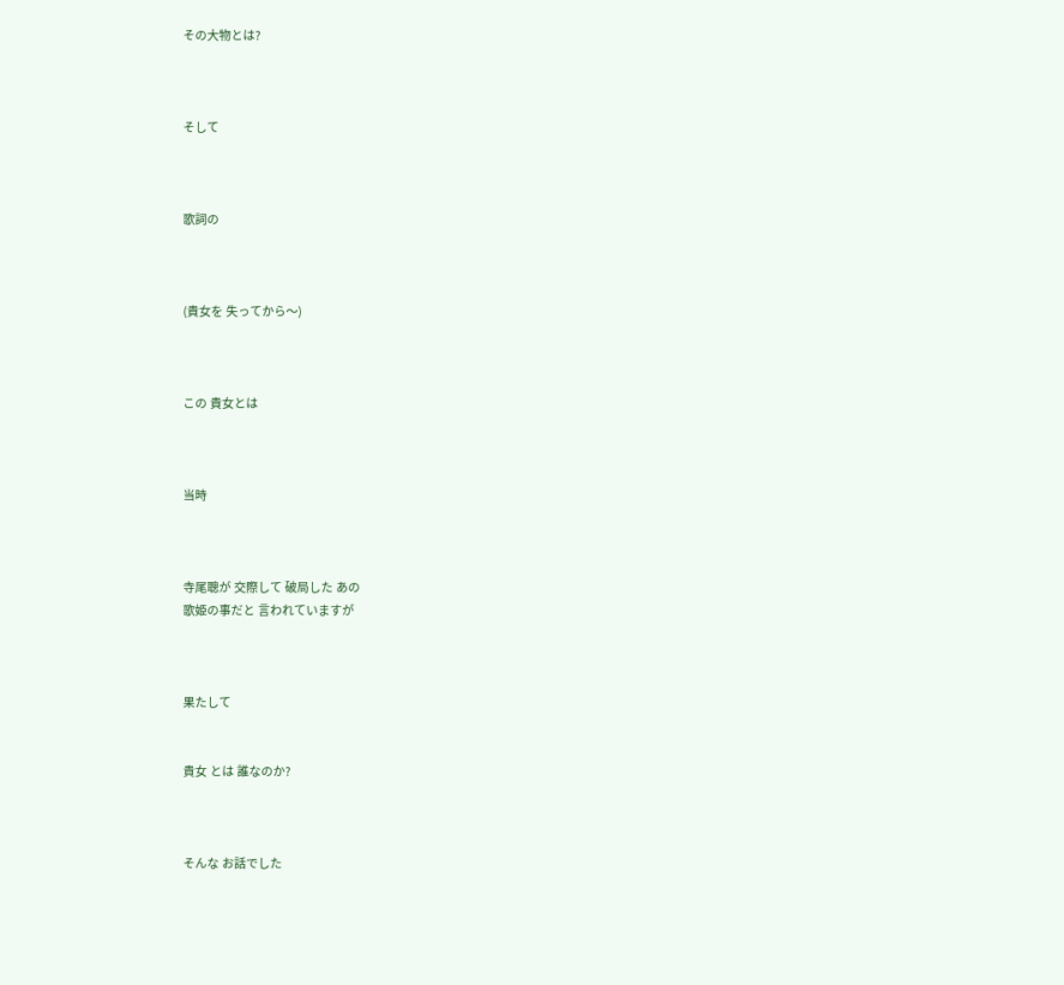その大物とは?



そして



歌詞の



(貴女を 失ってから〜)



この 貴女とは



当時



寺尾聰が 交際して 破局した あの
歌姫の事だと 言われていますが



果たして


貴女 とは 誰なのか?



そんな お話でした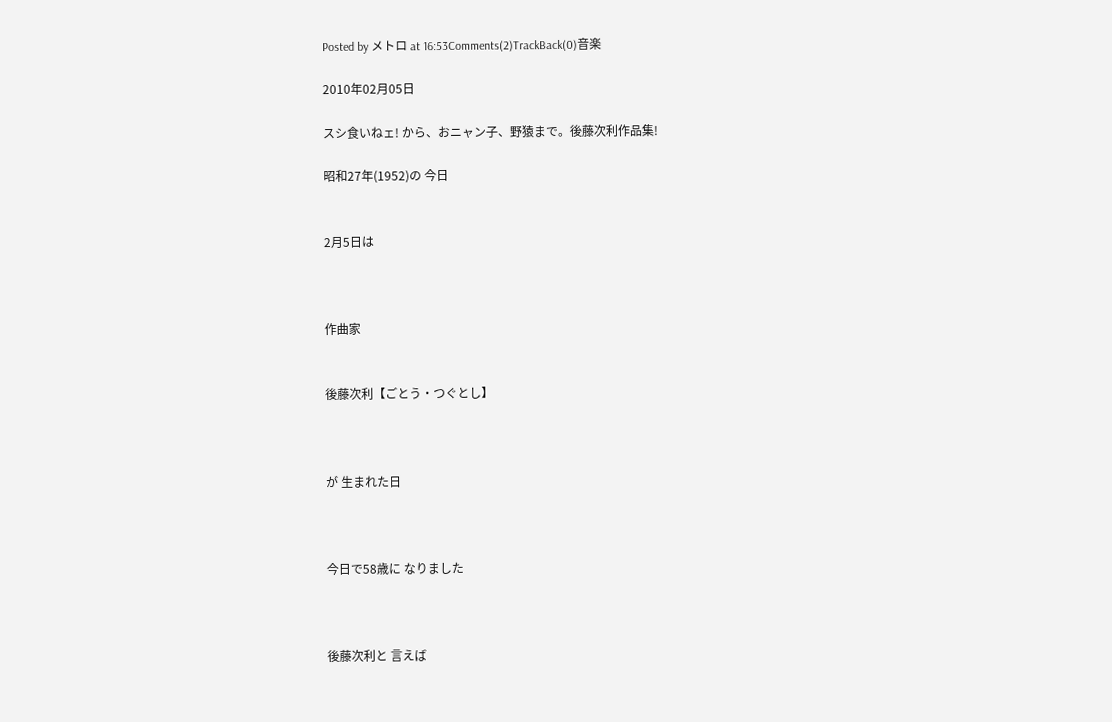Posted by メトロ at 16:53Comments(2)TrackBack(0)音楽

2010年02月05日

スシ食いねェ! から、おニャン子、野猿まで。後藤次利作品集!

昭和27年(1952)の 今日


2月5日は



作曲家


後藤次利【ごとう・つぐとし】



が 生まれた日



今日で58歳に なりました



後藤次利と 言えば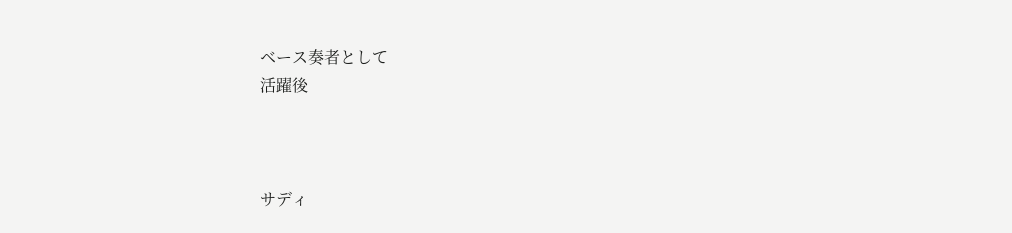ベース奏者として
活躍後



サディ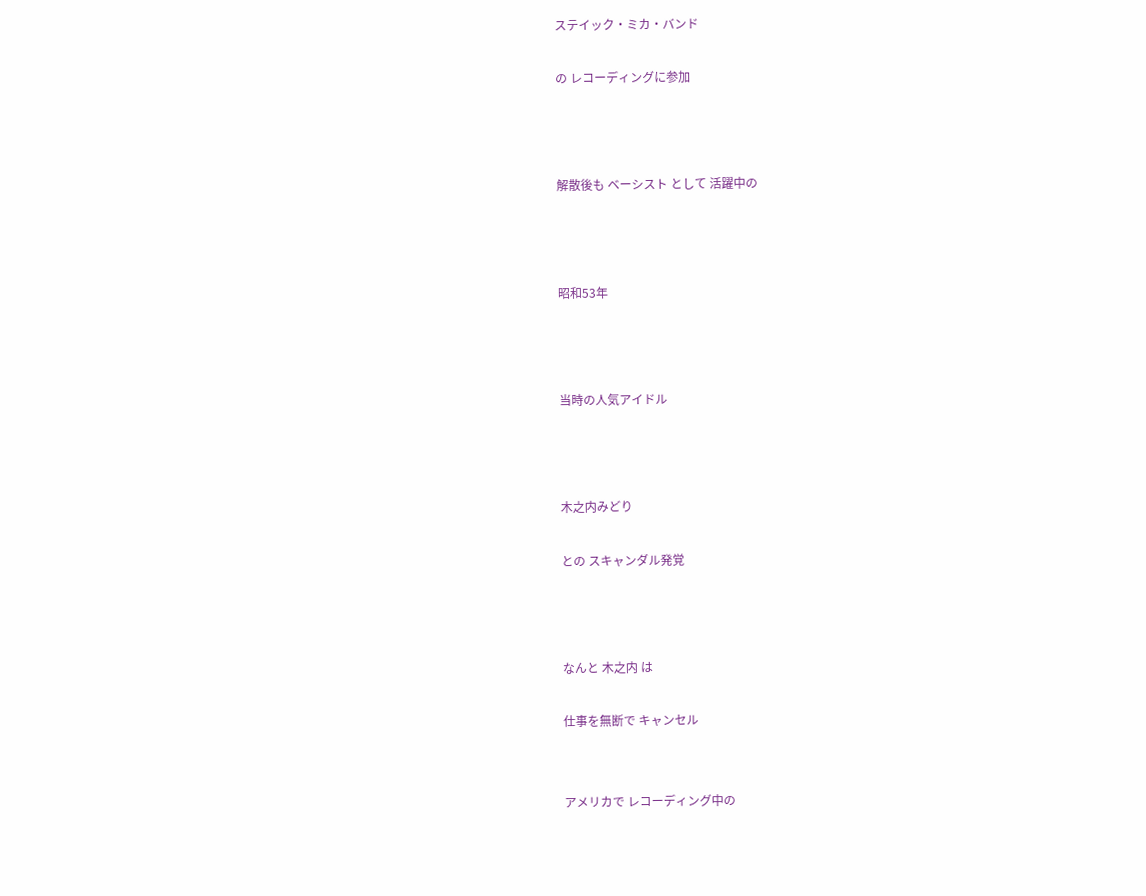ステイック・ミカ・バンド

の レコーディングに参加



解散後も ベーシスト として 活躍中の



昭和53年



当時の人気アイドル



木之内みどり

との スキャンダル発覚



なんと 木之内 は

仕事を無断で キャンセル


アメリカで レコーディング中の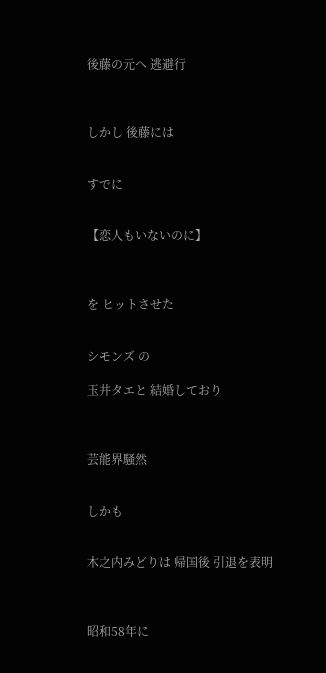後藤の元へ 逃避行



しかし 後藤には


すでに


【恋人もいないのに】



を ヒットさせた


シモンズ の

玉井タエと 結婚しており



芸能界騒然


しかも


木之内みどりは 帰国後 引退を表明



昭和58年に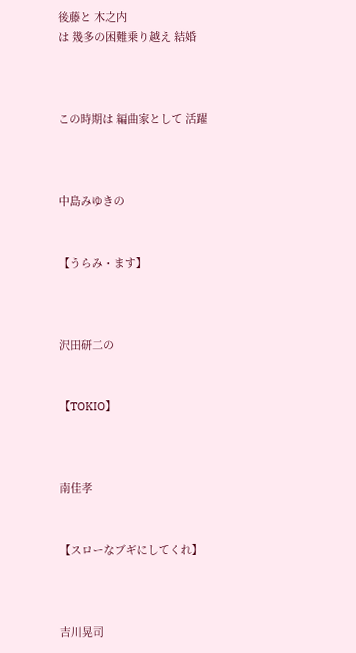後藤と 木之内
は 幾多の困難乗り越え 結婚



この時期は 編曲家として 活躍



中島みゆきの


【うらみ・ます】



沢田研二の


【TOKIO】



南佳孝


【スローなブギにしてくれ】



吉川晃司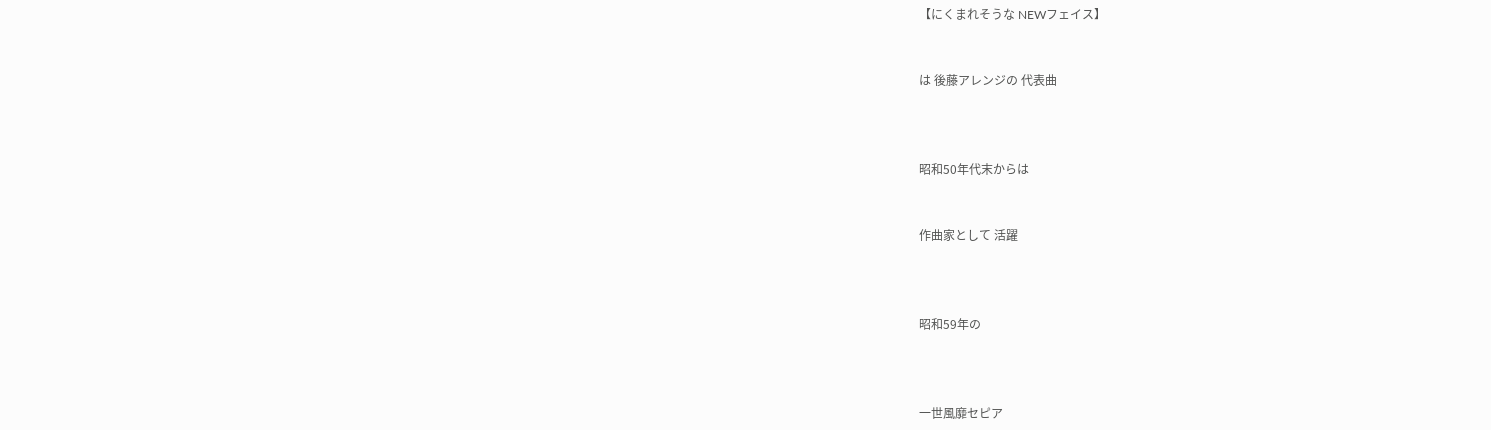【にくまれそうな NEWフェイス】


は 後藤アレンジの 代表曲



昭和50年代末からは


作曲家として 活躍



昭和59年の



一世風靡セピア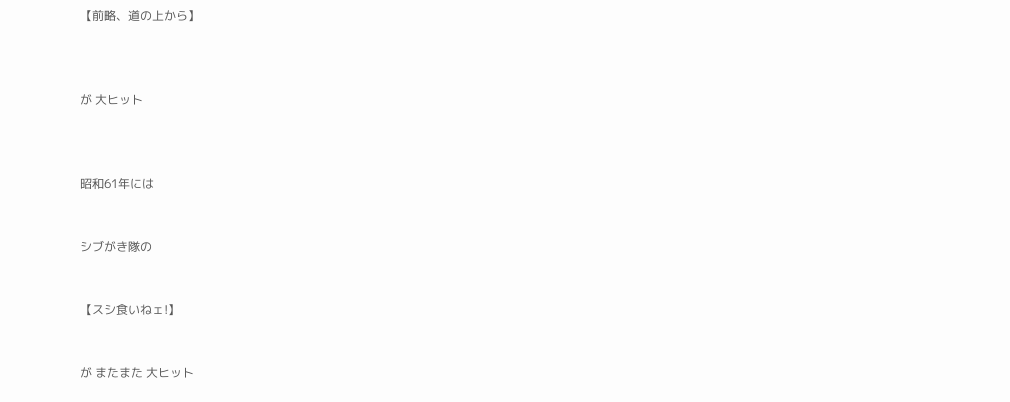【前略、道の上から】



が 大ヒット



昭和61年には


シブがき隊の


【スシ食いねェ!】


が またまた 大ヒット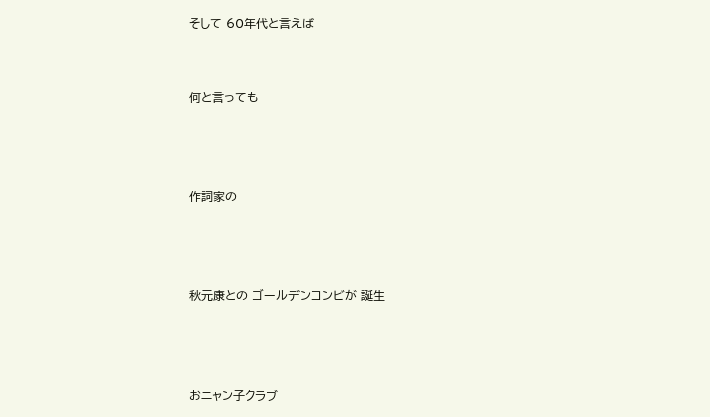そして 60年代と言えば


何と言っても



作詞家の



秋元康との ゴールデンコンビが 誕生



おニャン子クラブ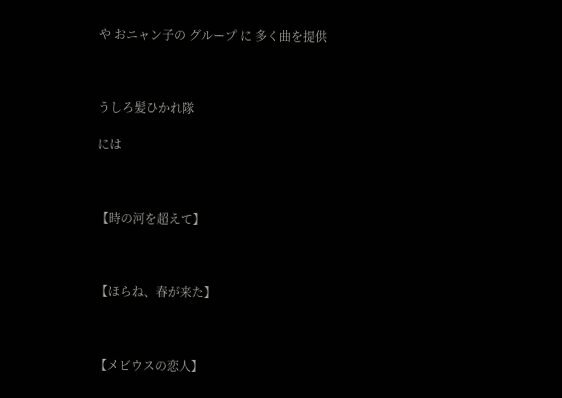や おニャン子の グループ に 多く曲を提供



うしろ髪ひかれ隊

には



【時の河を超えて】



【ほらね、春が来た】



【メビウスの恋人】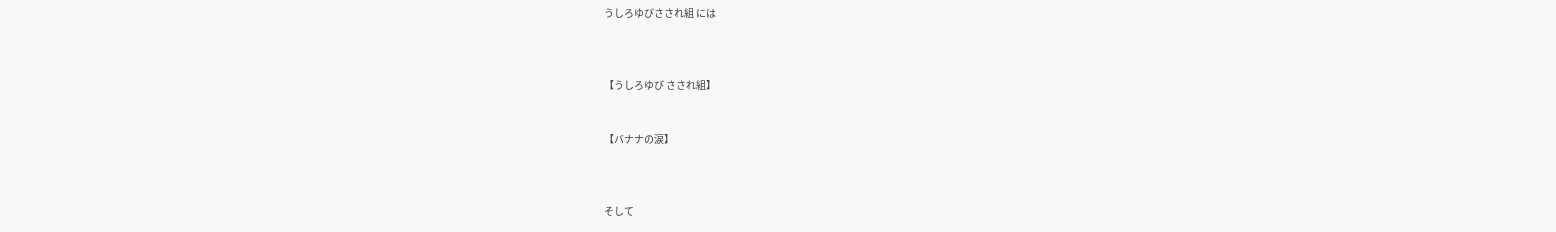うしろゆびさされ組 には



【うしろゆび さされ組】


【バナナの涙】



そして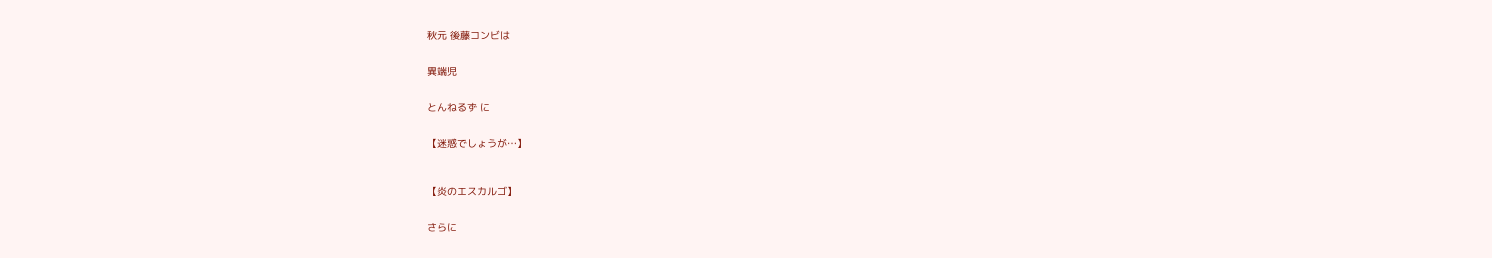秋元 後藤コンビは


異端児


とんねるず に


【迷惑でしょうが…】



【炎のエスカルゴ】


さらに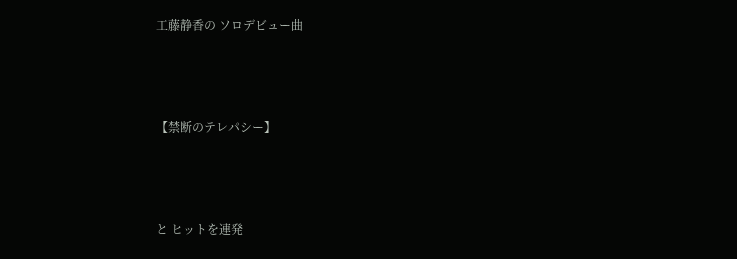工藤静香の ソロデビュー曲



【禁断のテレパシー】



と ヒットを連発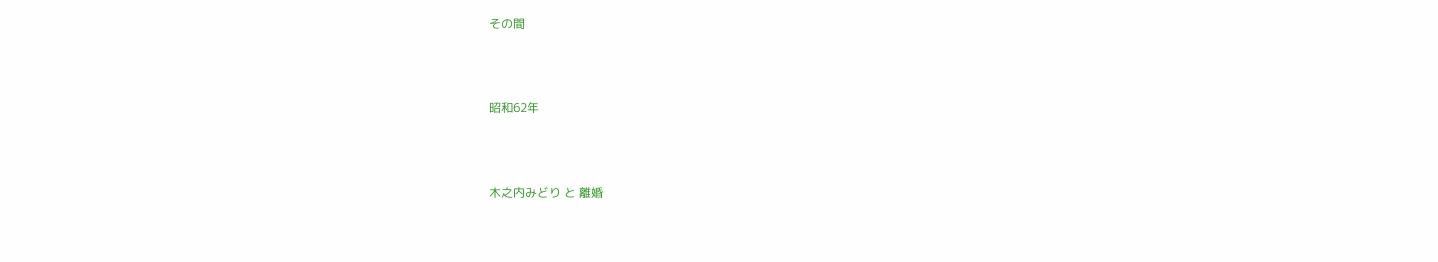その間



昭和62年



木之内みどり と 離婚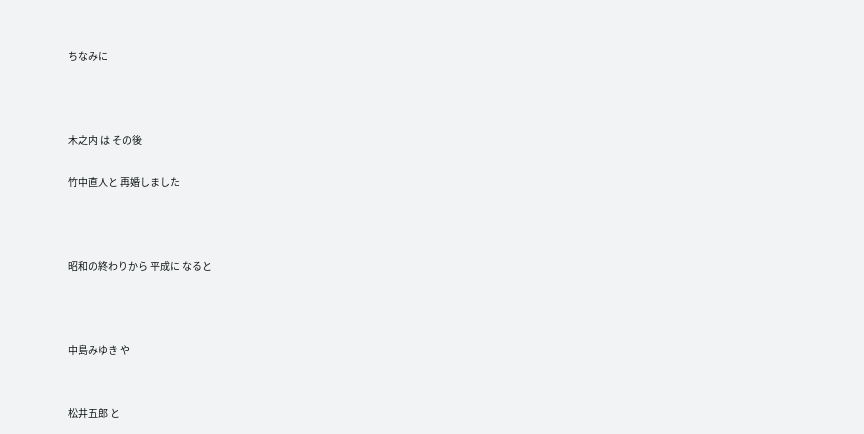ちなみに



木之内 は その後

竹中直人と 再婚しました



昭和の終わりから 平成に なると



中島みゆき や


松井五郎 と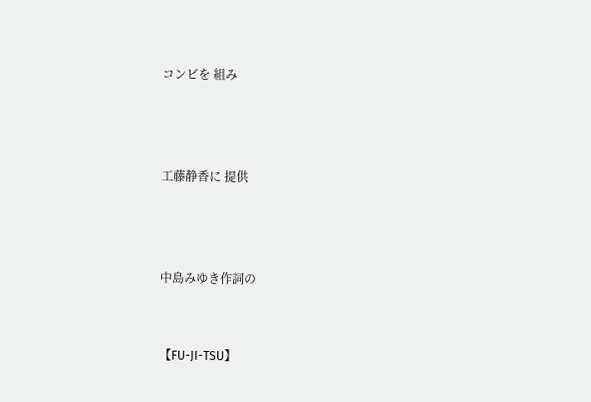コンビを 組み



工藤静香に 提供



中島みゆき作詞の


【FU-JI-TSU】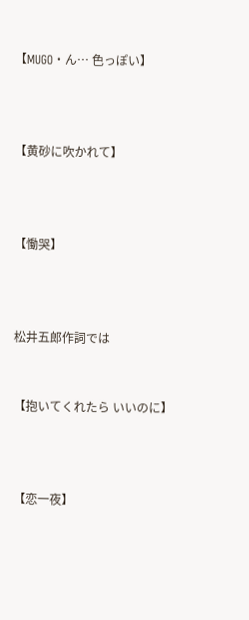【MUGO・ん… 色っぽい】



【黄砂に吹かれて】



【慟哭】



松井五郎作詞では


【抱いてくれたら いいのに】



【恋一夜】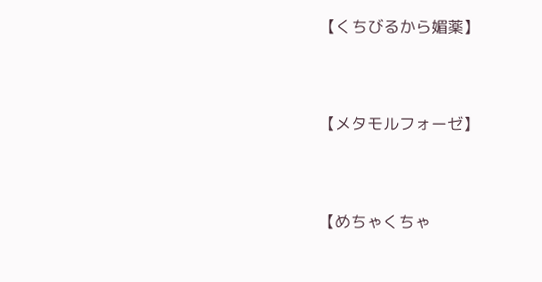【くちびるから媚薬】



【メタモルフォーゼ】



【めちゃくちゃ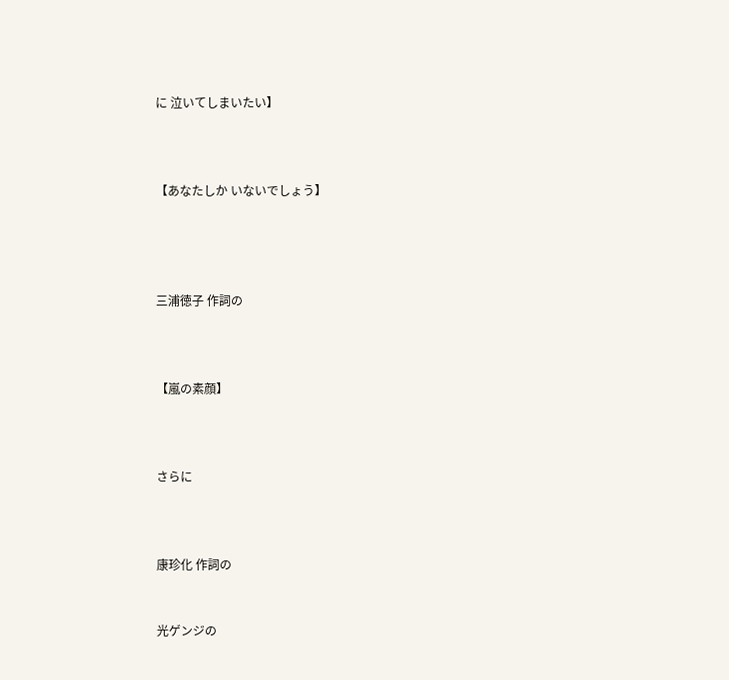に 泣いてしまいたい】



【あなたしか いないでしょう】




三浦徳子 作詞の



【嵐の素顔】



さらに



康珍化 作詞の


光ゲンジの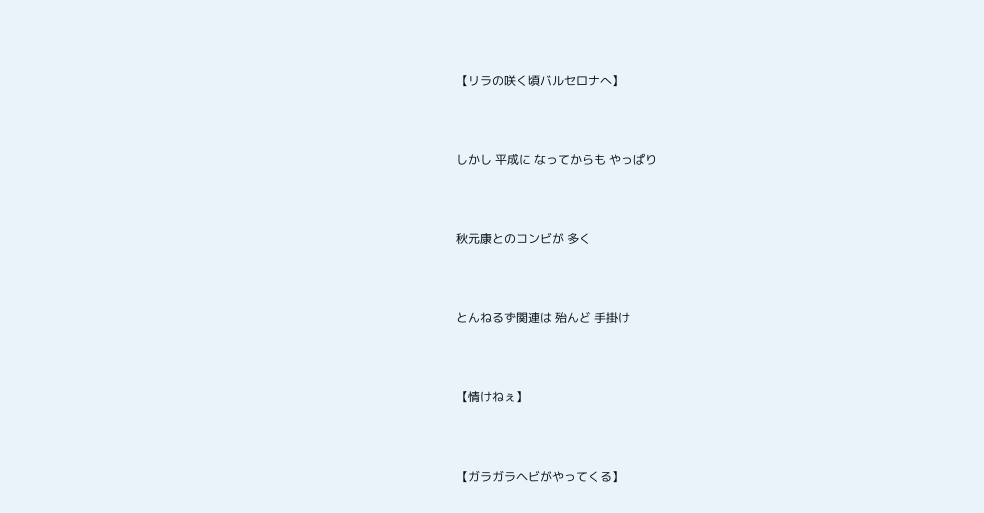【リラの咲く頃バルセロナへ】



しかし 平成に なってからも やっぱり



秋元康とのコンビが 多く



とんねるず関連は 殆んど 手掛け



【情けねぇ】



【ガラガラヘビがやってくる】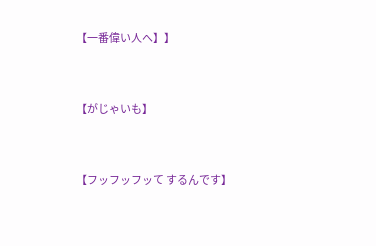【一番偉い人へ】】


【がじゃいも】


【フッフッフッて するんです】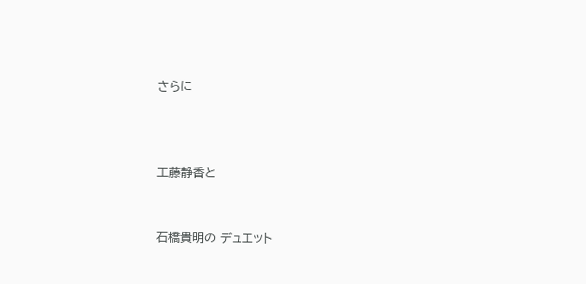さらに



工藤静香と


石橋貴明の デュエット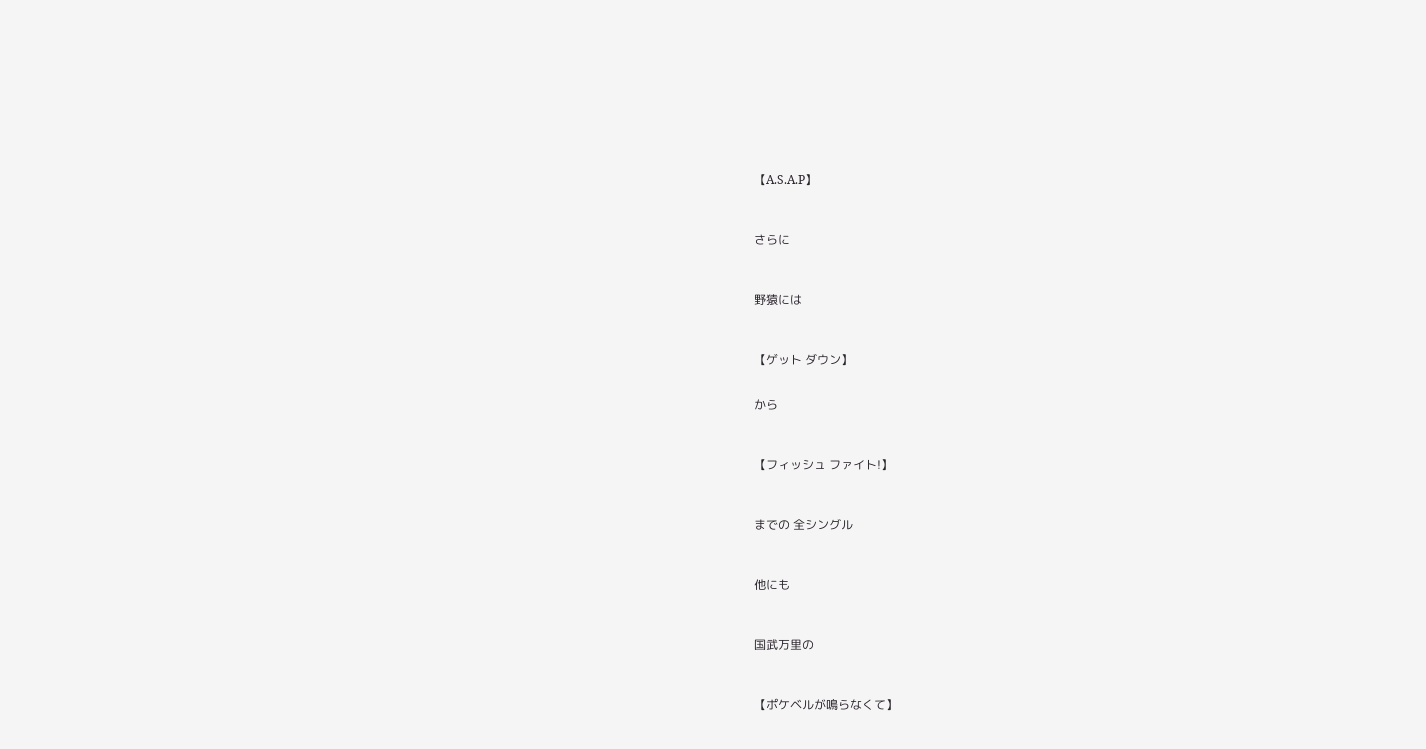【A.S.A.P】



さらに



野猿には



【ゲット ダウン】


から



【フィッシュ ファイト!】



までの 全シングル



他にも



国武万里の



【ポケベルが鳴らなくて】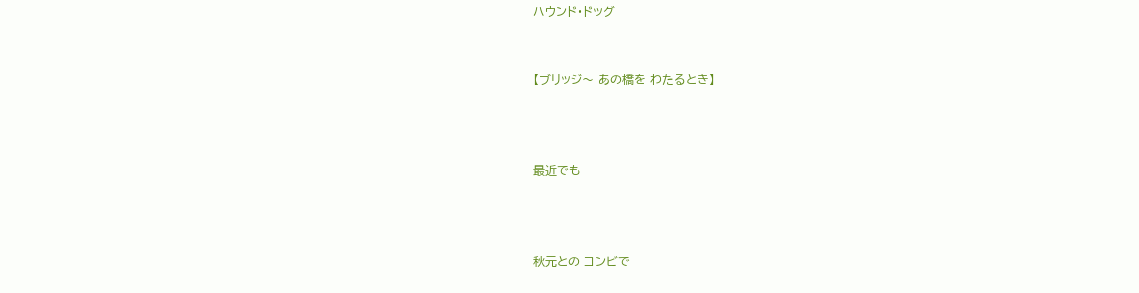ハウンド・ドッグ


【ブリッジ〜 あの橋を わたるとき】



最近でも



秋元との コンビで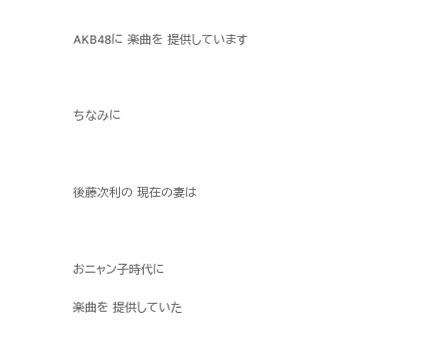AKB48に 楽曲を 提供しています



ちなみに



後藤次利の 現在の妻は



おニャン子時代に

楽曲を 提供していた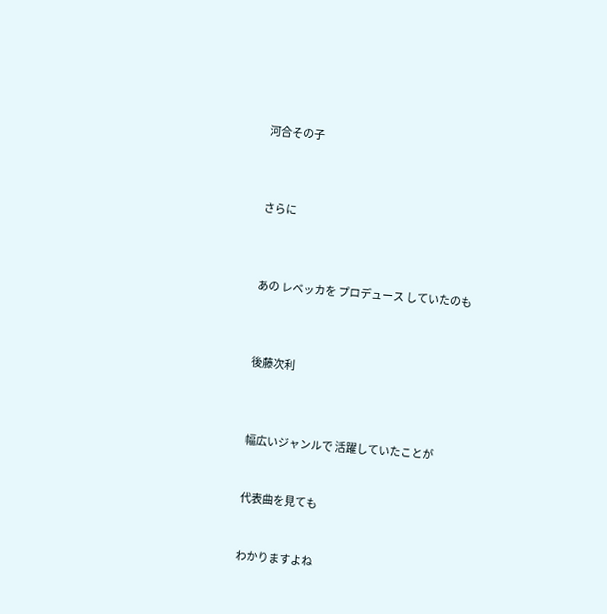河合その子



さらに



あの レベッカを プロデュース していたのも



後藤次利



幅広いジャンルで 活躍していたことが


代表曲を見ても


わかりますよね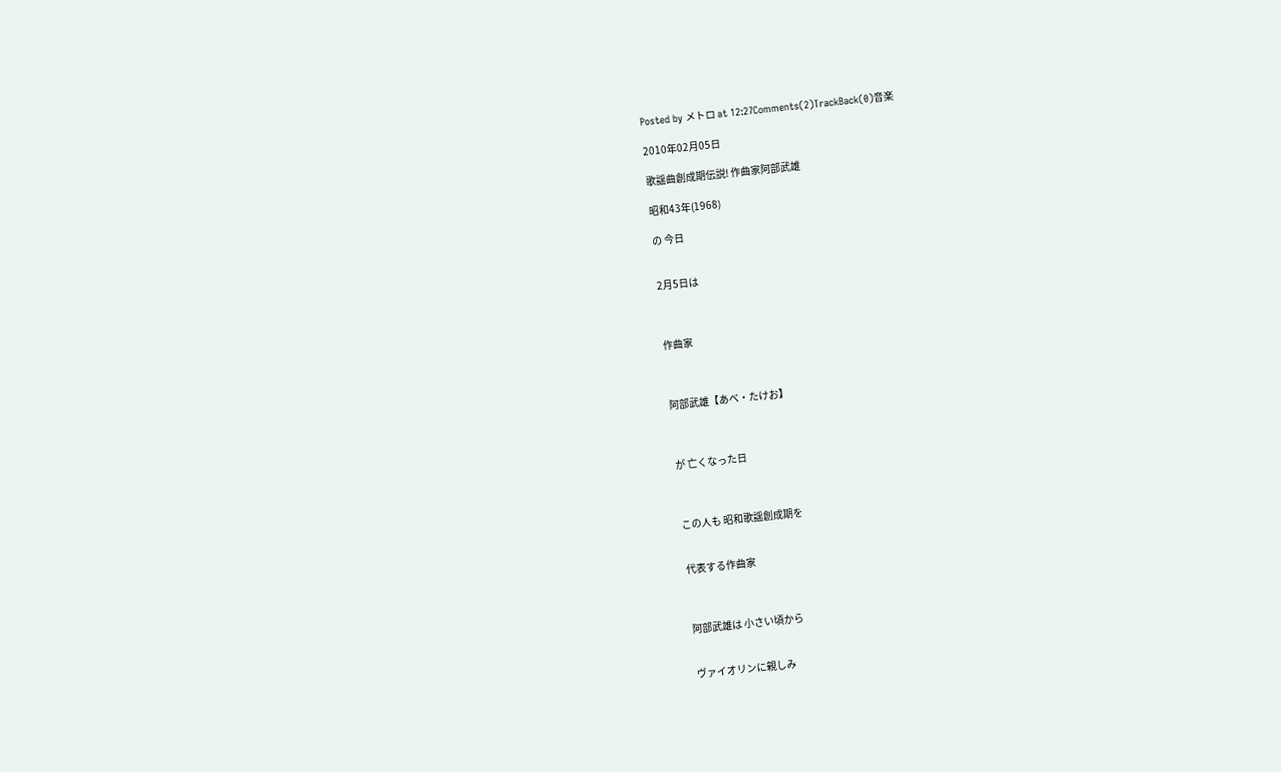Posted by メトロ at 12:27Comments(2)TrackBack(0)音楽

2010年02月05日

歌謡曲創成期伝説! 作曲家阿部武雄

昭和43年(1968)

の 今日


2月5日は



作曲家



阿部武雄【あべ・たけお】



が 亡くなった日



この人も 昭和歌謡創成期を


代表する作曲家



阿部武雄は 小さい頃から


ヴァイオリンに親しみ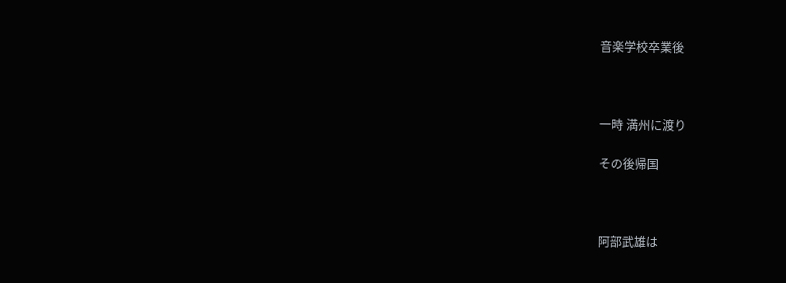音楽学校卒業後



一時 満州に渡り

その後帰国



阿部武雄は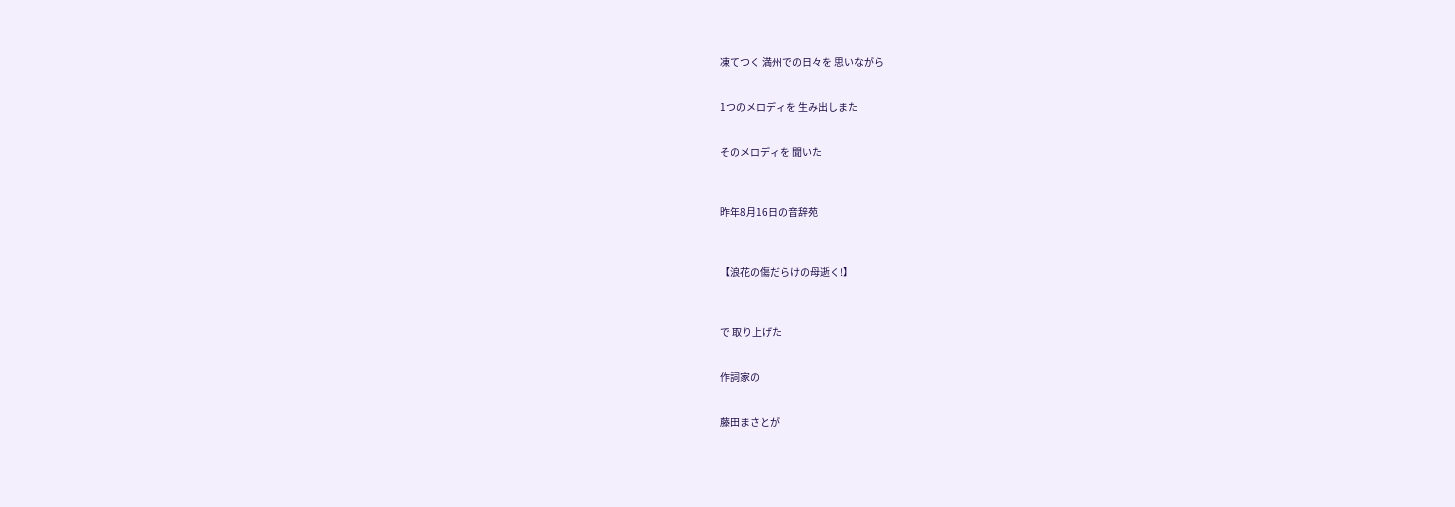凍てつく 満州での日々を 思いながら


1つのメロディを 生み出しまた


そのメロディを 聞いた



昨年8月16日の音辞苑



【浪花の傷だらけの母逝く!】



で 取り上げた


作詞家の


藤田まさとが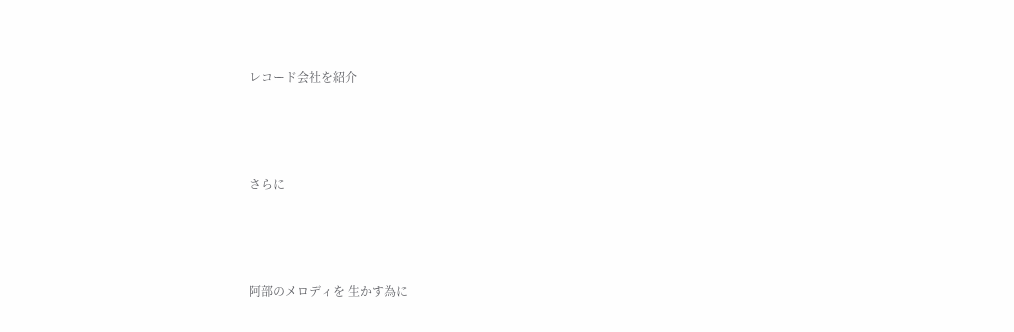レコード会社を紹介



さらに



阿部のメロディを 生かす為に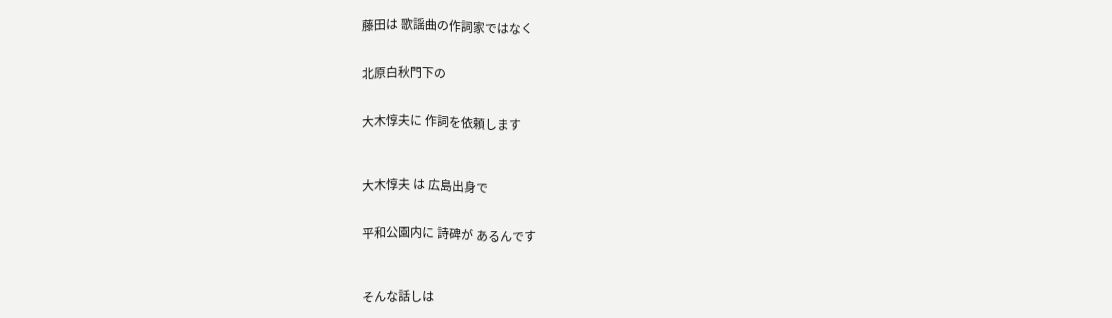藤田は 歌謡曲の作詞家ではなく


北原白秋門下の


大木惇夫に 作詞を依頼します



大木惇夫 は 広島出身で


平和公園内に 詩碑が あるんです



そんな話しは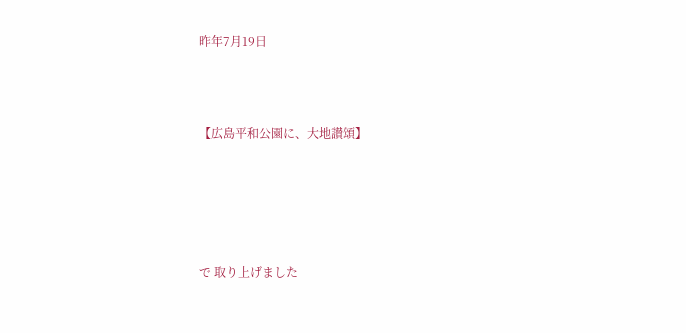昨年7月19日



【広島平和公園に、大地讃頌】





で 取り上げました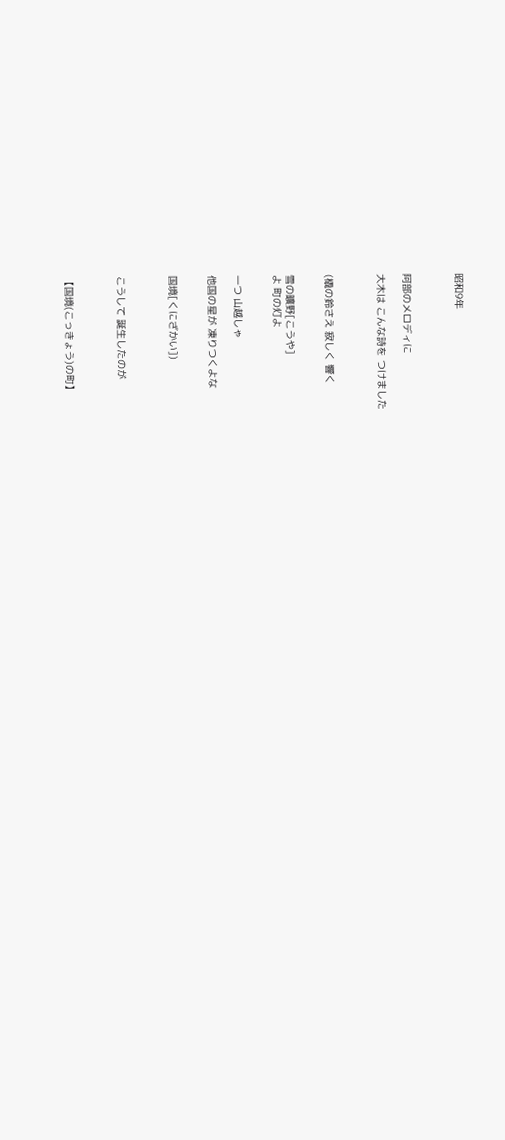昭和9年



阿部のメロディに

大木は こんな詩を つけました



(橇の鈴さえ 寂しく 響く


雪の曠野[こうや]
よ 町の灯よ


一つ 山越しゃ

他国の星が 凍りつくよな


国境[くにざかい])



こうして 誕生したのが



【国境(こっきょう)の町】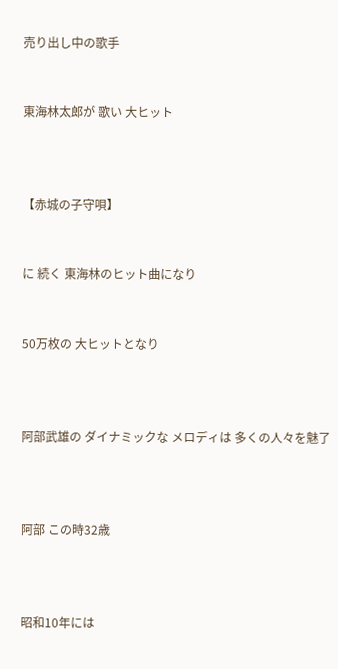売り出し中の歌手


東海林太郎が 歌い 大ヒット



【赤城の子守唄】


に 続く 東海林のヒット曲になり


50万枚の 大ヒットとなり



阿部武雄の ダイナミックな メロディは 多くの人々を魅了



阿部 この時32歳



昭和10年には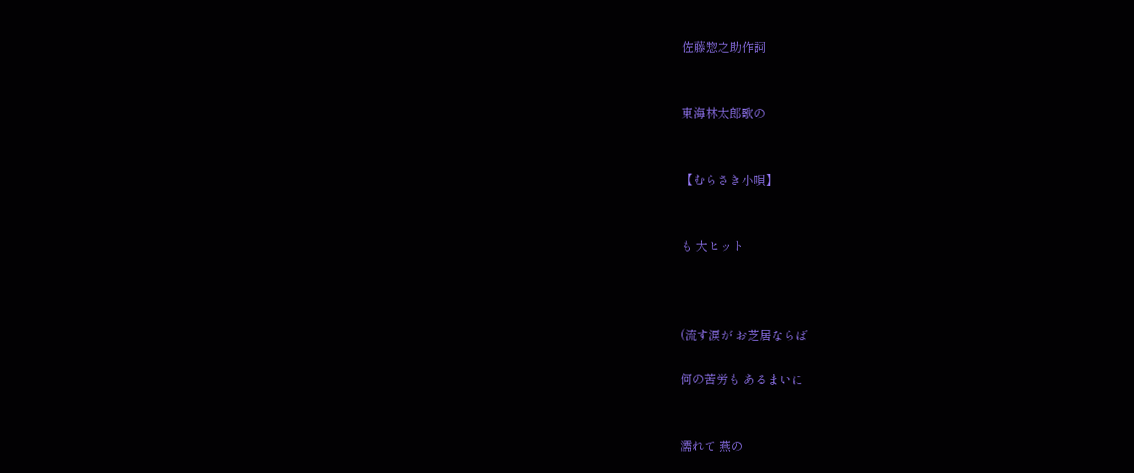佐藤惣之助作詞


東海林太郎歌の


【むらさき小唄】


も 大ヒット



(流す涙が お芝居ならば

何の苦労も あるまいに


濡れて 燕の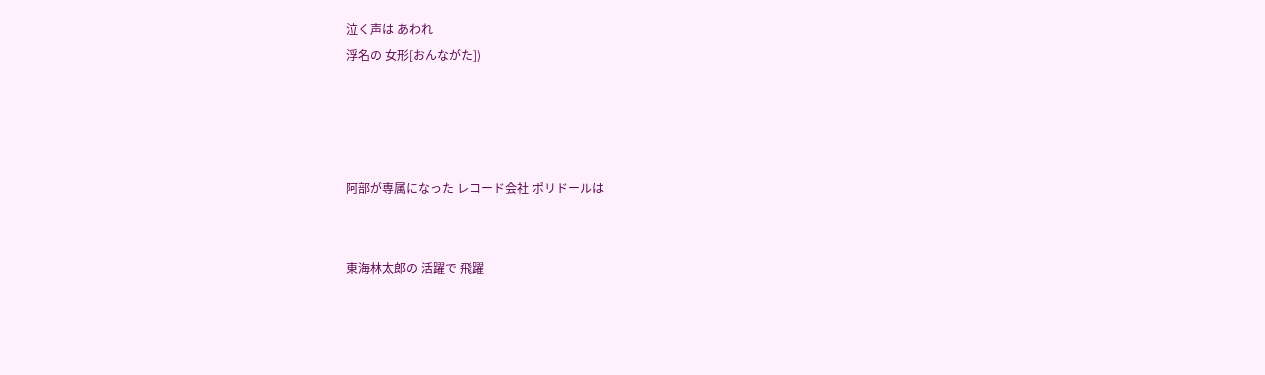泣く声は あわれ
浮名の 女形[おんながた])




阿部が専属になった レコード会社 ポリドールは


東海林太郎の 活躍で 飛躍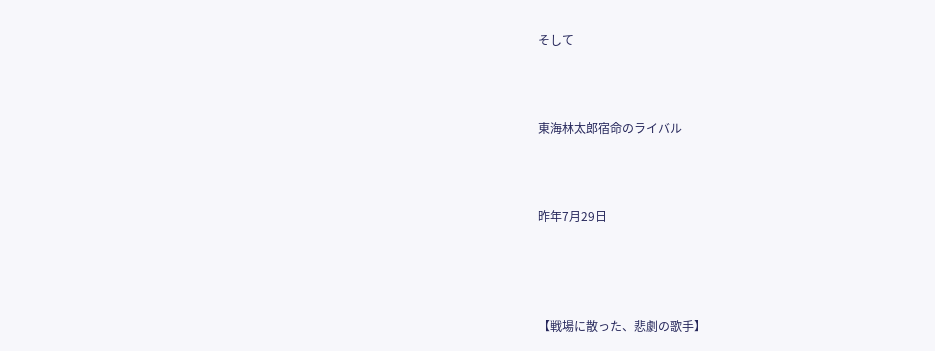そして



東海林太郎宿命のライバル



昨年7月29日




【戦場に散った、悲劇の歌手】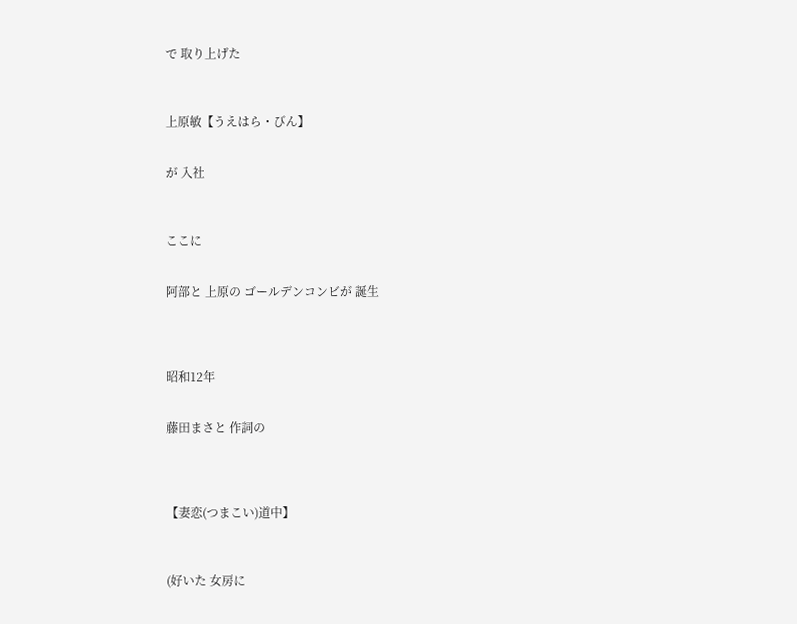で 取り上げた



上原敏【うえはら・びん】


が 入社



ここに


阿部と 上原の ゴールデンコンビが 誕生




昭和12年


藤田まさと 作詞の




【妻恋(つまこい)道中】



(好いた 女房に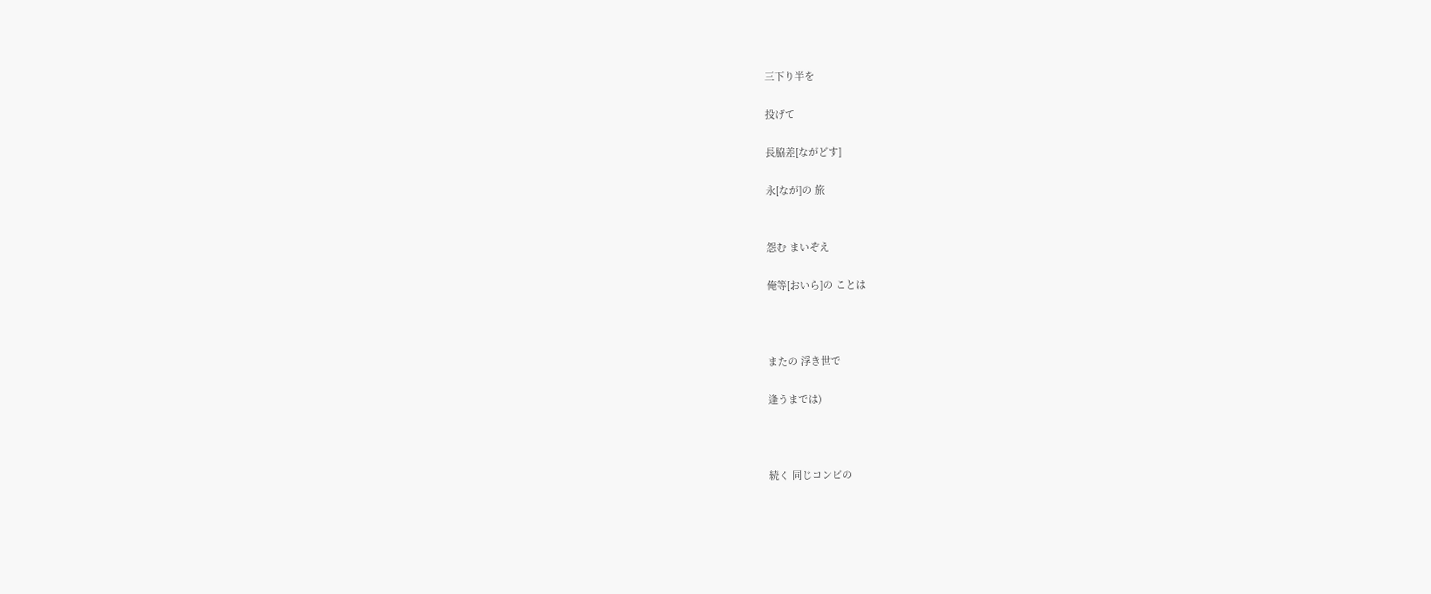三下り半を

投げて

長脇差[ながどす]

永[なが]の 旅


怨む まいぞえ

俺等[おいら]の ことは



またの 浮き世で

逢うまでは)



続く 同じコンビの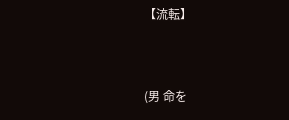【流転】



(男 命を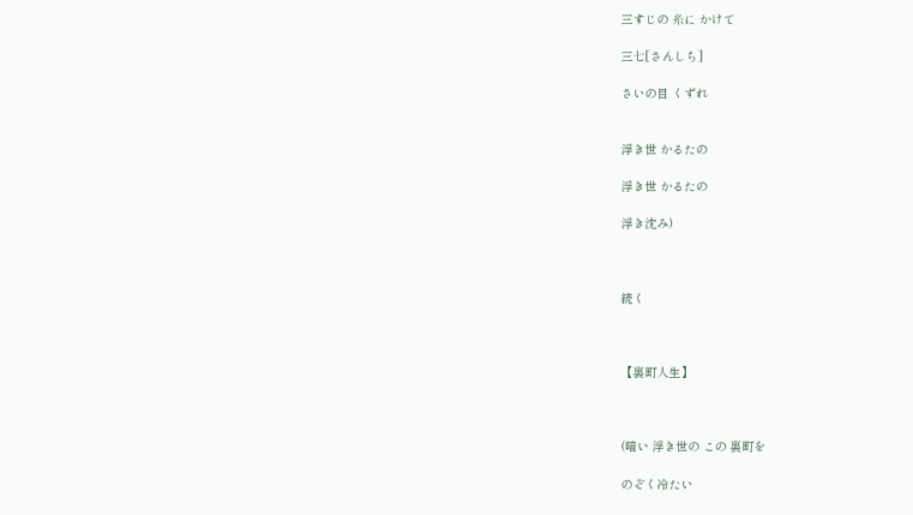三すじの 糸に かけて

三七[さんしち]

さいの目 くずれ


浮き世 かるたの

浮き世 かるたの

浮き沈み)



続く



【裏町人生】



(暗い 浮き世の この 裏町を

のぞく冷たい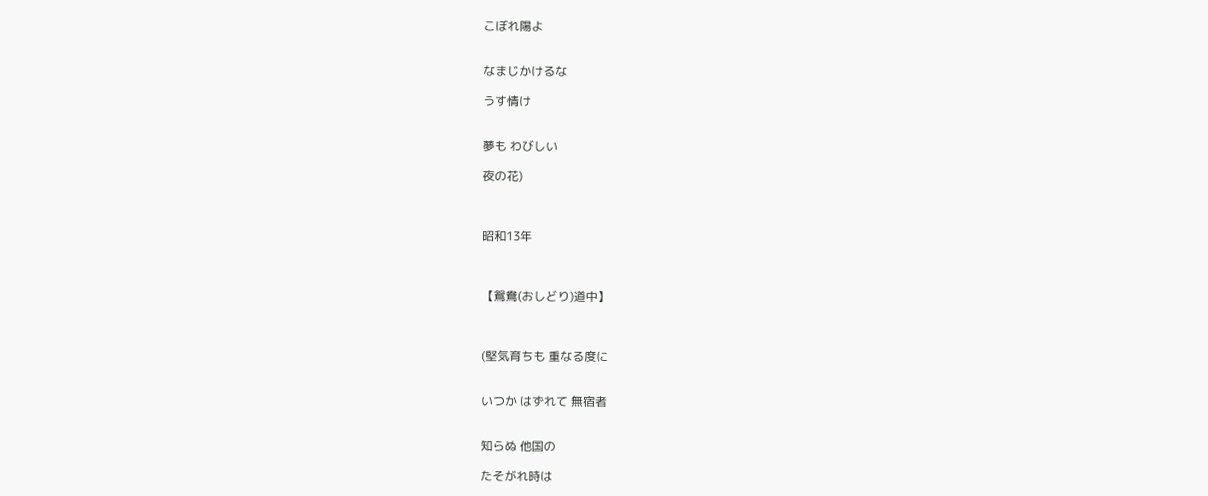こぼれ陽よ


なまじかけるな

うす情け


夢も わびしい

夜の花)



昭和13年



【鴛鴦(おしどり)道中】



(堅気育ちも 重なる度に


いつか はずれて 無宿者


知らぬ 他国の

たそがれ時は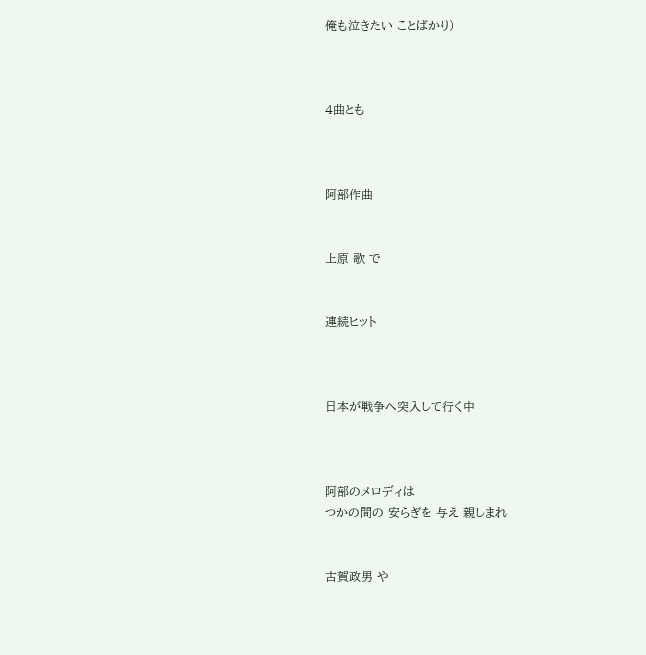俺も泣きたい ことばかり)



4曲とも



阿部作曲


上原 歌 で


連続ヒット



日本が戦争へ突入して行く中



阿部のメロディは
つかの間の 安らぎを 与え 親しまれ


古賀政男 や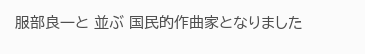服部良一と 並ぶ 国民的作曲家となりました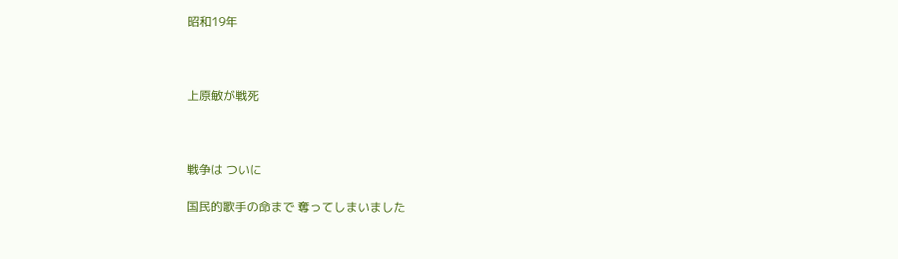昭和19年



上原敏が戦死



戦争は ついに

国民的歌手の命まで 奪ってしまいました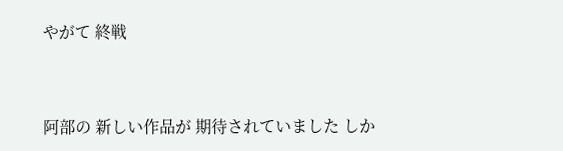やがて 終戦


阿部の 新しい作品が 期待されていました しか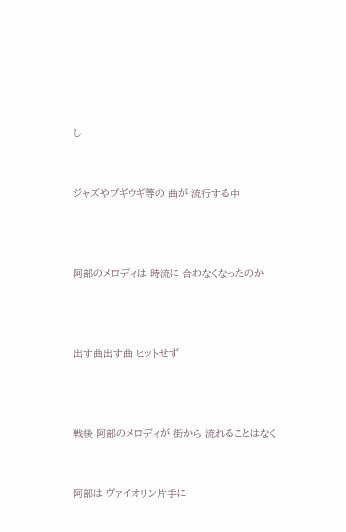し


ジャズやブギウギ等の 曲が 流行する中



阿部のメロディは 時流に 合わなくなったのか



出す曲出す曲 ヒットせず



戦後 阿部のメロディが 街から 流れることはなく


阿部は ヴァイオリン片手に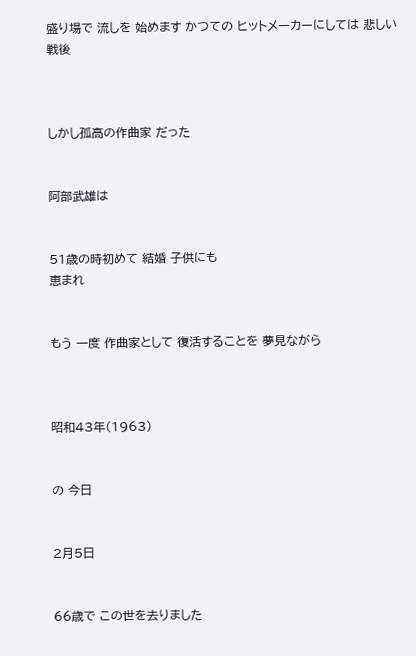盛り場で 流しを 始めます かつての ヒットメーカーにしては 悲しい 戦後



しかし孤高の作曲家 だった


阿部武雄は


51歳の時初めて 結婚 子供にも
恵まれ


もう 一度 作曲家として 復活することを 夢見ながら



昭和43年(1963)


の 今日


2月5日


66歳で この世を去りました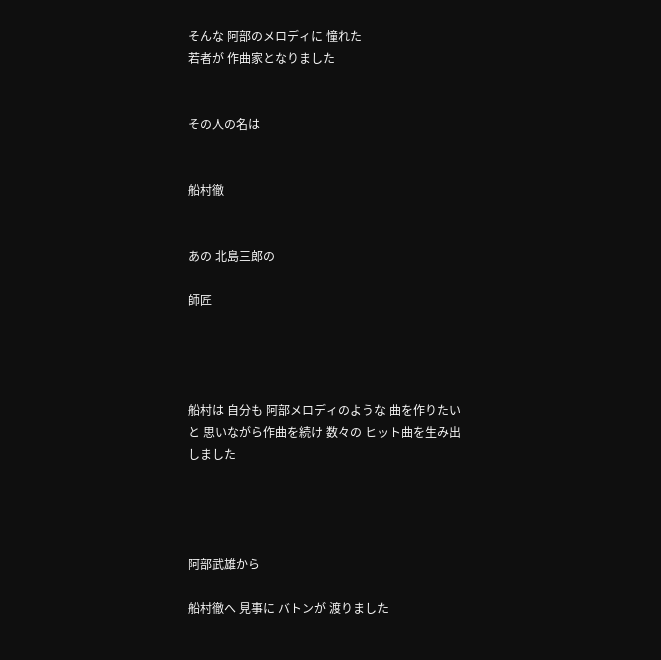そんな 阿部のメロディに 憧れた
若者が 作曲家となりました


その人の名は


船村徹


あの 北島三郎の

師匠




船村は 自分も 阿部メロディのような 曲を作りたい と 思いながら作曲を続け 数々の ヒット曲を生み出しました




阿部武雄から

船村徹へ 見事に バトンが 渡りました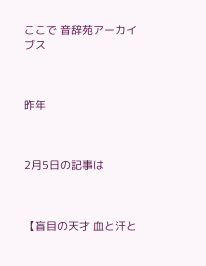ここで 音辞苑アーカイブス



昨年



2月5日の記事は



【盲目の天才 血と汗と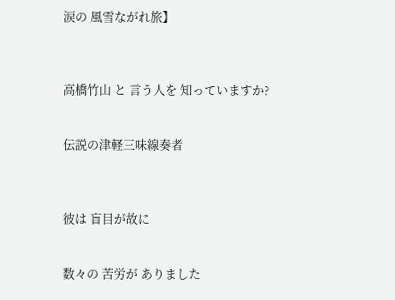涙の 風雪ながれ旅】



高橋竹山 と 言う人を 知っていますか?


伝説の津軽三味線奏者



彼は 盲目が故に


数々の 苦労が ありました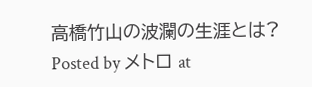高橋竹山の波瀾の生涯とは?
Posted by メトロ at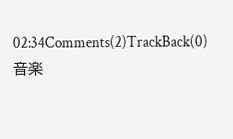02:34Comments(2)TrackBack(0)音楽